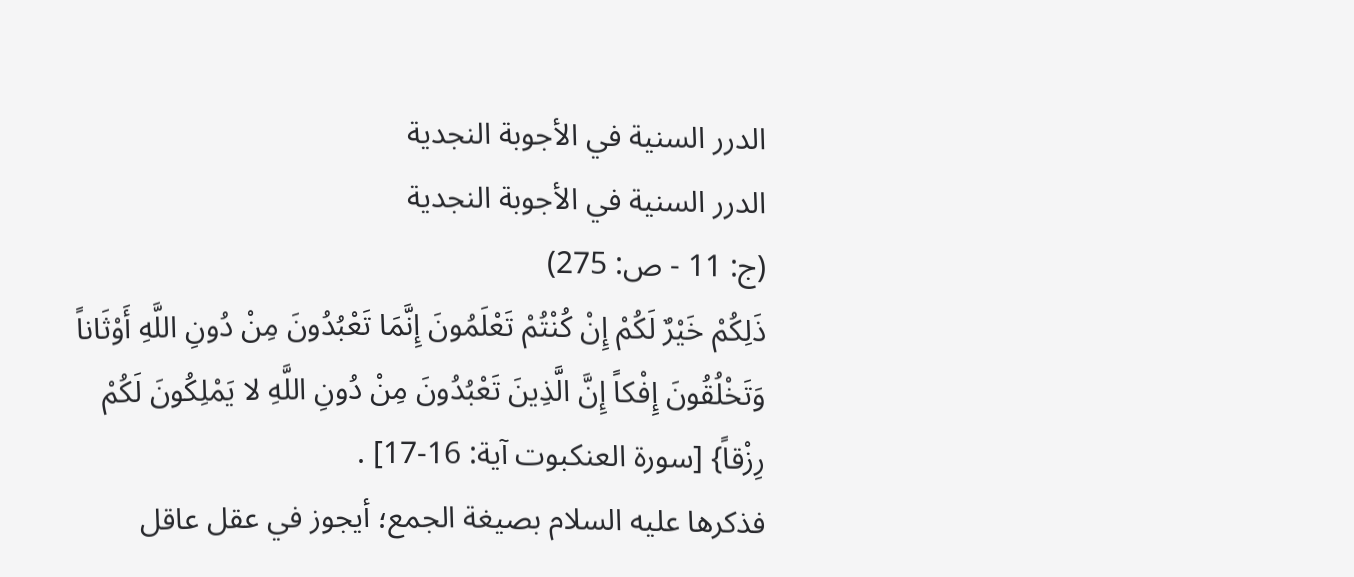الدرر السنية في الأجوبة النجدية
الدرر السنية في الأجوبة النجدية
(ج: 11 - ص: 275)
ذَلِكُمْ خَيْرٌ لَكُمْ إِنْ كُنْتُمْ تَعْلَمُونَ إِنَّمَا تَعْبُدُونَ مِنْ دُونِ اللَّهِ أَوْثَاناً وَتَخْلُقُونَ إِفْكاً إِنَّ الَّذِينَ تَعْبُدُونَ مِنْ دُونِ اللَّهِ لا يَمْلِكُونَ لَكُمْ رِزْقاً} [سورة العنكبوت آية: 16-17] .
فذكرها عليه السلام بصيغة الجمع؛ أيجوز في عقل عاقل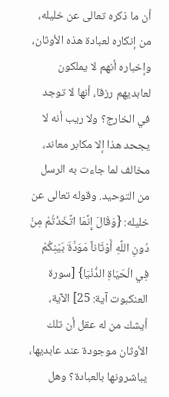أن ما ذكره تعالى عن خليله، من إنكاره لعبادة هذه الأوثان، وإخباره أنهم لا يملكون لعابديهم رزقا، أنها لا توجد في الخارج؟ ولا ريب أنه لا يجحد هذا إلا مكابر معاند، مخالف لما جاءت به الرسل من التوحيد. وقوله تعالى عن خليله: {وَقَالَ إِنَّمَا اتَّخَذْتُمْ مِنْ دُونِ اللَّهِ أَوْثَاناً مَوَدَّةَ بَيْنِكُمْ فِي الْحَيَاةِ الدُّنْيَا} [سورة العنكبوت آية: 25] الآية، أيشك من له عقل أن تلك الأوثان موجودة عند عابديها، يباشرونها بالعبادة؟ وهل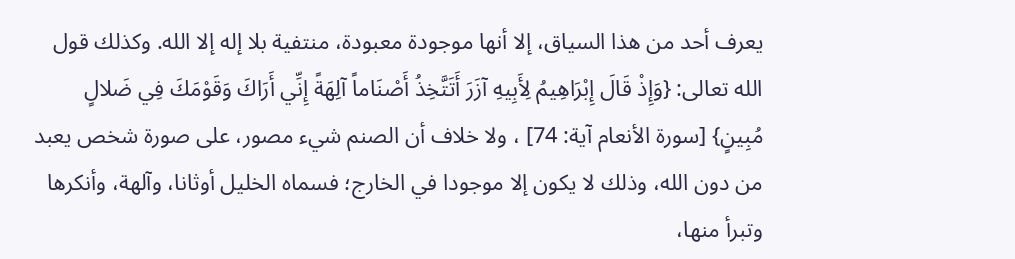يعرف أحد من هذا السياق، إلا أنها موجودة معبودة، منتفية بلا إله إلا الله. وكذلك قول الله تعالى: {وَإِذْ قَالَ إِبْرَاهِيمُ لِأَبِيهِ آزَرَ أَتَتَّخِذُ أَصْنَاماً آلِهَةً إِنِّي أَرَاكَ وَقَوْمَكَ فِي ضَلالٍ مُبِينٍ} [سورة الأنعام آية: 74] ، ولا خلاف أن الصنم شيء مصور، على صورة شخص يعبد من دون الله، وذلك لا يكون إلا موجودا في الخارج؛ فسماه الخليل أوثانا، وآلهة، وأنكرها وتبرأ منها،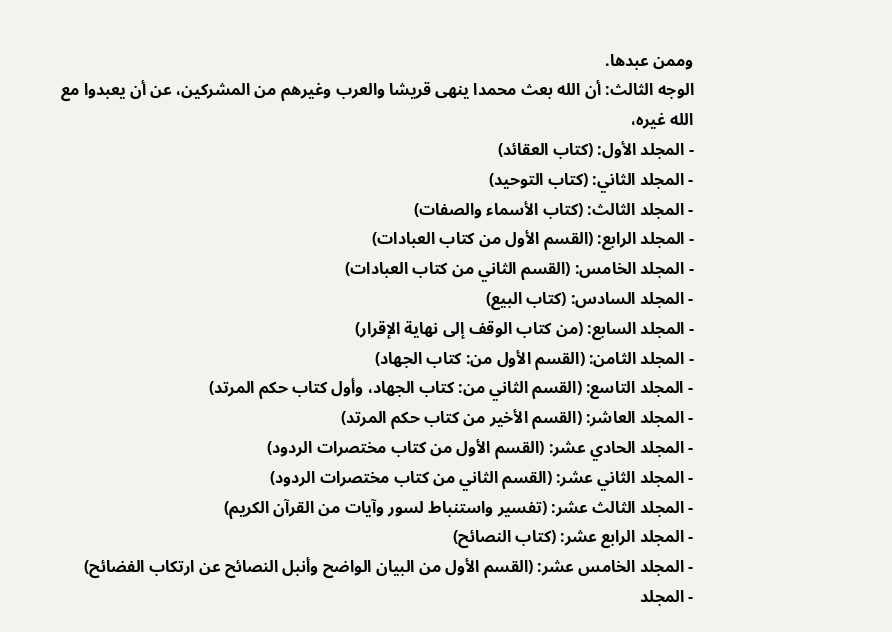وممن عبدها.
الوجه الثالث: أن الله بعث محمدا ينهى قريشا والعرب وغيرهم من المشركين، عن أن يعبدوا مع الله غيره،
- المجلد الأول: (كتاب العقائد)
- المجلد الثاني: (كتاب التوحيد)
- المجلد الثالث: (كتاب الأسماء والصفات)
- المجلد الرابع: (القسم الأول من كتاب العبادات)
- المجلد الخامس: (القسم الثاني من كتاب العبادات)
- المجلد السادس: (كتاب البيع)
- المجلد السابع: (من كتاب الوقف إلى نهاية الإقرار)
- المجلد الثامن: (القسم الأول من: كتاب الجهاد)
- المجلد التاسع: (القسم الثاني من: كتاب الجهاد، وأول كتاب حكم المرتد)
- المجلد العاشر: (القسم الأخير من كتاب حكم المرتد)
- المجلد الحادي عشر: (القسم الأول من كتاب مختصرات الردود)
- المجلد الثاني عشر: (القسم الثاني من كتاب مختصرات الردود)
- المجلد الثالث عشر: (تفسير واستنباط لسور وآيات من القرآن الكريم)
- المجلد الرابع عشر: (كتاب النصائح)
- المجلد الخامس عشر: (القسم الأول من البيان الواضح وأنبل النصائح عن ارتكاب الفضائح)
- المجلد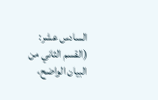السادس عشر: (القسم الثاني من البيان الواضح،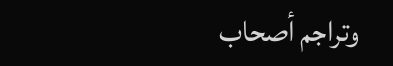وتراجم أصحاب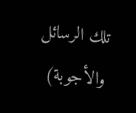تلك الرسائل والأجوبة)